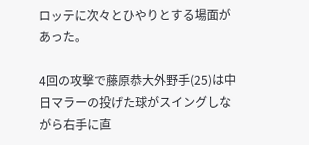ロッテに次々とひやりとする場面があった。

4回の攻撃で藤原恭大外野手(25)は中日マラーの投げた球がスイングしながら右手に直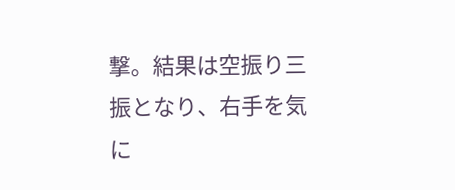撃。結果は空振り三振となり、右手を気に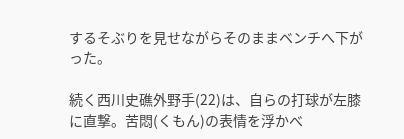するそぶりを見せながらそのままベンチへ下がった。

続く西川史礁外野手(22)は、自らの打球が左膝に直撃。苦悶(くもん)の表情を浮かべ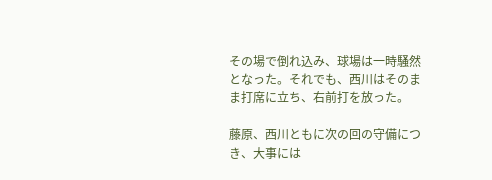その場で倒れ込み、球場は一時騒然となった。それでも、西川はそのまま打席に立ち、右前打を放った。

藤原、西川ともに次の回の守備につき、大事には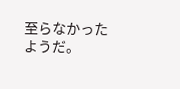至らなかったようだ。